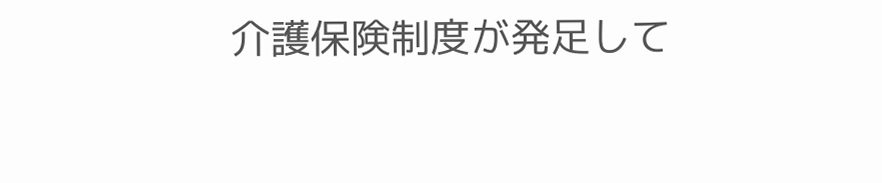介護保険制度が発足して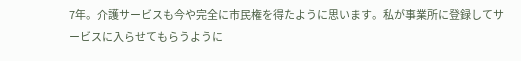7年。介護サービスも今や完全に市民権を得たように思います。私が事業所に登録してサービスに入らせてもらうように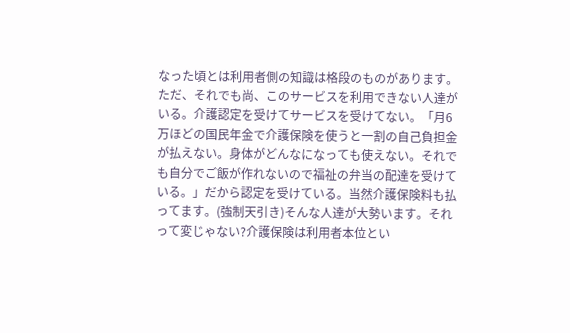なった頃とは利用者側の知識は格段のものがあります。ただ、それでも尚、このサービスを利用できない人達がいる。介護認定を受けてサービスを受けてない。「月6万ほどの国民年金で介護保険を使うと一割の自己負担金が払えない。身体がどんなになっても使えない。それでも自分でご飯が作れないので福祉の弁当の配達を受けている。」だから認定を受けている。当然介護保険料も払ってます。(強制天引き)そんな人達が大勢います。それって変じゃない?介護保険は利用者本位とい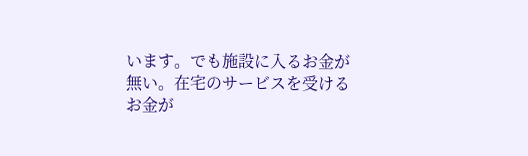います。でも施設に入るお金が無い。在宅のサービスを受けるお金が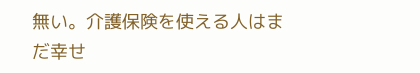無い。介護保険を使える人はまだ幸せ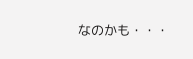なのかも・・・